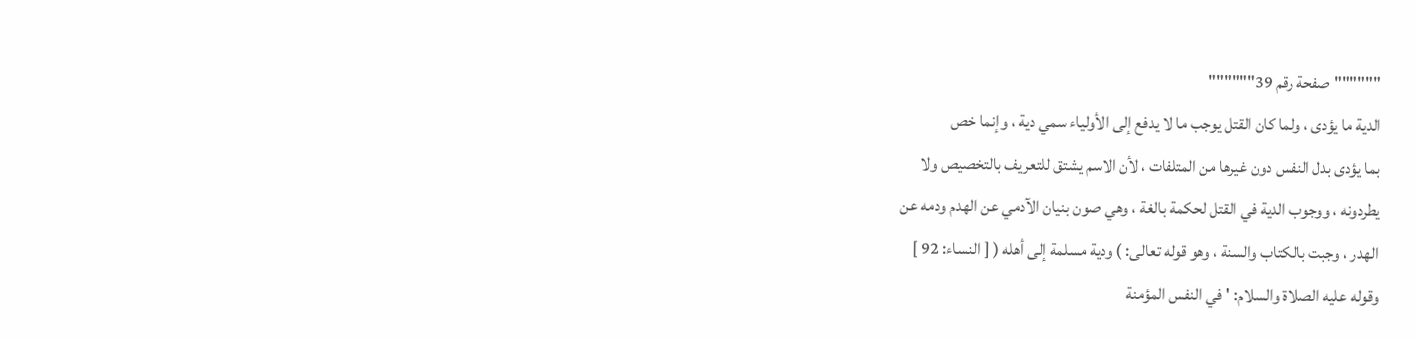""""""صفحة رقم 39""""""
الدية ما يؤدى ، ولما كان القتل يوجب ما لا يدفع إلى الأولياء سمي دية ، وإنما خص
بما يؤدى بدل النفس دون غيرها من المتلفات ، لأن الاسم يشتق للتعريف بالتخصيص ولا
يطردونه ، ووجوب الدية في القتل لحكمة بالغة ، وهي صون بنيان الآدمي عن الهدم ودمه عن
الهدر ، وجبت بالكتاب والسنة ، وهو قوله تعالى: ) ودية مسلمة إلى أهله ( [ النساء: 92 ]
وقوله عليه الصلاة والسلام: ' في النفس المؤمنة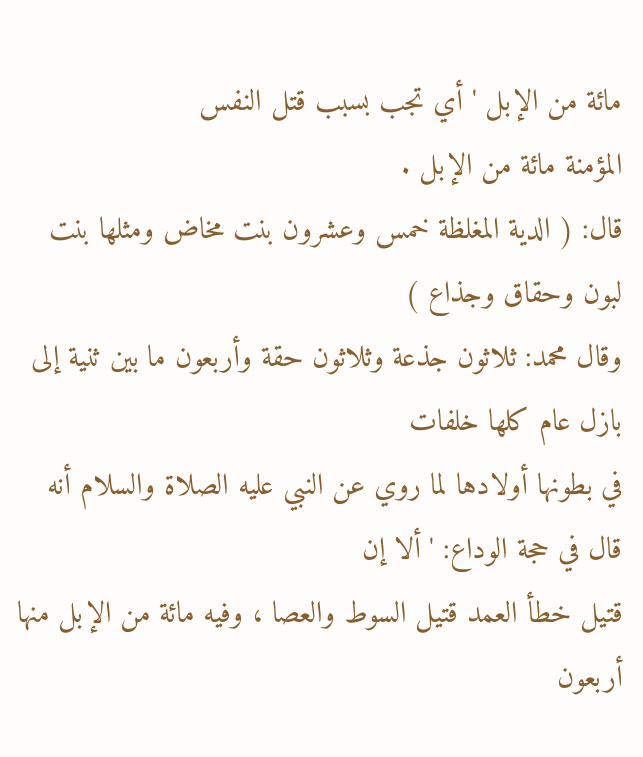مائة من الإبل ' أي تجب بسبب قتل النفس
المؤمنة مائة من الإبل .
قال: ( الدية المغلظة خمس وعشرون بنت مخاض ومثلها بنت لبون وحقاق وجذاع )
وقال محمد: ثلاثون جذعة وثلاثون حقة وأربعون ما بين ثنية إلى بازل عام كلها خلفات
في بطونها أولادها لما روي عن النبي عليه الصلاة والسلام أنه قال في حجة الوداع: ' ألا إن
قتيل خطأ العمد قتيل السوط والعصا ، وفيه مائة من الإبل منها أربعون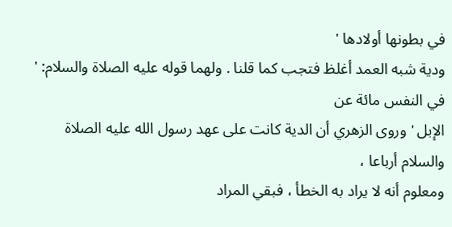في بطونها أولادها '
ودية شبه العمد أغلظ فتجب كما قلنا . ولهما قوله عليه الصلاة والسلام: ' في النفس مائة عن
الإبل ' وروى الزهري أن الدية كانت على عهد رسول الله عليه الصلاة والسلام أرباعا ،
ومعلوم أنه لا يراد به الخطأ ، فبقي المراد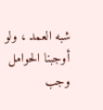شبه العمد ، ولو أوجبنا الحوامل وجب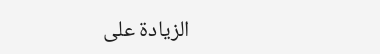الزيادة على